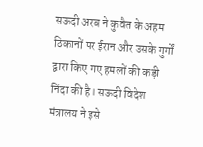सऊदी अरब ने कुवैत के अहम ठिकानों पर ईरान और उसके गुर्गों द्वारा किए गए हमलों की कड़ी निंदा की है। सऊदी विदेश मंत्रालय ने इसे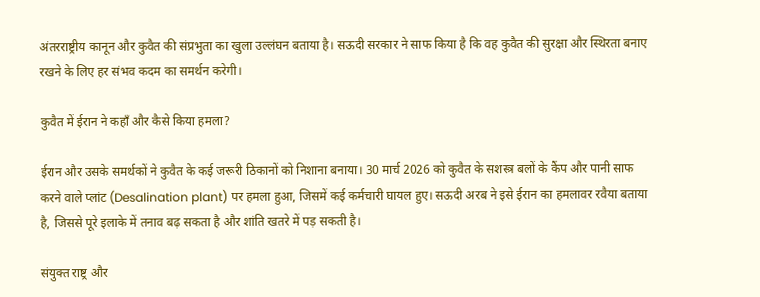अंतरराष्ट्रीय कानून और कुवैत की संप्रभुता का खुला उल्लंघन बताया है। सऊदी सरकार ने साफ किया है कि वह कुवैत की सुरक्षा और स्थिरता बनाए रखने के लिए हर संभव कदम का समर्थन करेगी।

कुवैत में ईरान ने कहाँ और कैसे किया हमला?

ईरान और उसके समर्थकों ने कुवैत के कई जरूरी ठिकानों को निशाना बनाया। 30 मार्च 2026 को कुवैत के सशस्त्र बलों के कैंप और पानी साफ करने वाले प्लांट (Desalination plant) पर हमला हुआ, जिसमें कई कर्मचारी घायल हुए। सऊदी अरब ने इसे ईरान का हमलावर रवैया बताया है, जिससे पूरे इलाके में तनाव बढ़ सकता है और शांति खतरे में पड़ सकती है।

संयुक्त राष्ट्र और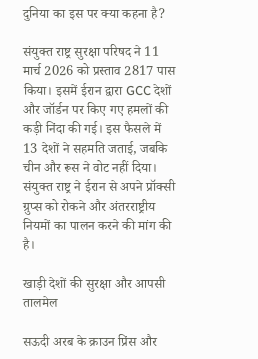दुनिया का इस पर क्या कहना है?

संयुक्त राष्ट्र सुरक्षा परिषद ने 11 मार्च 2026 को प्रस्ताव 2817 पास किया। इसमें ईरान द्वारा GCC देशों और जॉर्डन पर किए गए हमलों की कड़ी निंदा की गई। इस फैसले में 13 देशों ने सहमति जताई, जबकि चीन और रूस ने वोट नहीं दिया। संयुक्त राष्ट्र ने ईरान से अपने प्रॉक्सी ग्रुप्स को रोकने और अंतरराष्ट्रीय नियमों का पालन करने की मांग की है।

खाड़ी देशों की सुरक्षा और आपसी तालमेल

सऊदी अरब के क्राउन प्रिंस और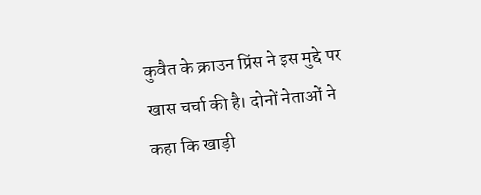कुवैत के क्राउन प्रिंस ने इस मुद्दे पर खास चर्चा की है। दोनों नेताओं ने कहा कि खाड़ी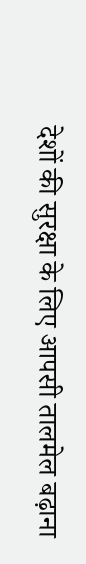देशों की सुरक्षा के लिए आपसी तालमेल बढ़ाना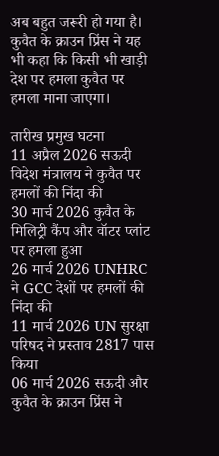अब बहुत जरूरी हो गया है। कुवैत के क्राउन प्रिंस ने यह भी कहा कि किसी भी खाड़ी देश पर हमला कुवैत पर हमला माना जाएगा।

तारीख प्रमुख घटना
11 अप्रैल 2026 सऊदी विदेश मंत्रालय ने कुवैत पर हमलों की निंदा की
30 मार्च 2026 कुवैत के मिलिट्री कैंप और वॉटर प्लांट पर हमला हुआ
26 मार्च 2026 UNHRC ने GCC देशों पर हमलों की निंदा की
11 मार्च 2026 UN सुरक्षा परिषद ने प्रस्ताव 2817 पास किया
06 मार्च 2026 सऊदी और कुवैत के क्राउन प्रिंस ने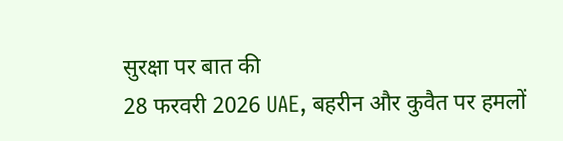सुरक्षा पर बात की
28 फरवरी 2026 UAE, बहरीन और कुवैत पर हमलों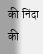की निंदा की